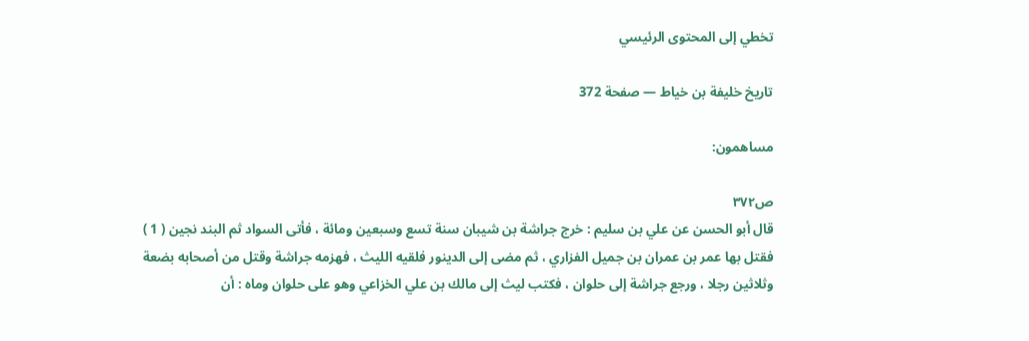تخطي إلى المحتوى الرئيسي

تاريخ خليفة بن خياط — صفحة 372

مساهمون:

ص٣٧٢
قال أبو الحسن عن علي بن سليم : خرج جراشة بن شيبان سنة تسع وسبعين ومائة ، فأتى السواد ثم البند نجين ( 1 ) فقتل بها عمر بن عمران بن جميل الفزاري ، ثم مضى إلى الدينور فلقيه الليث ، فهزمه جراشة وقتل من أصحابه بضعة وثلاثين رجلا ، ورجع جراشة إلى حلوان ، فكتب ليث إلى مالك بن علي الخزاعي وهو على حلوان وماه : أن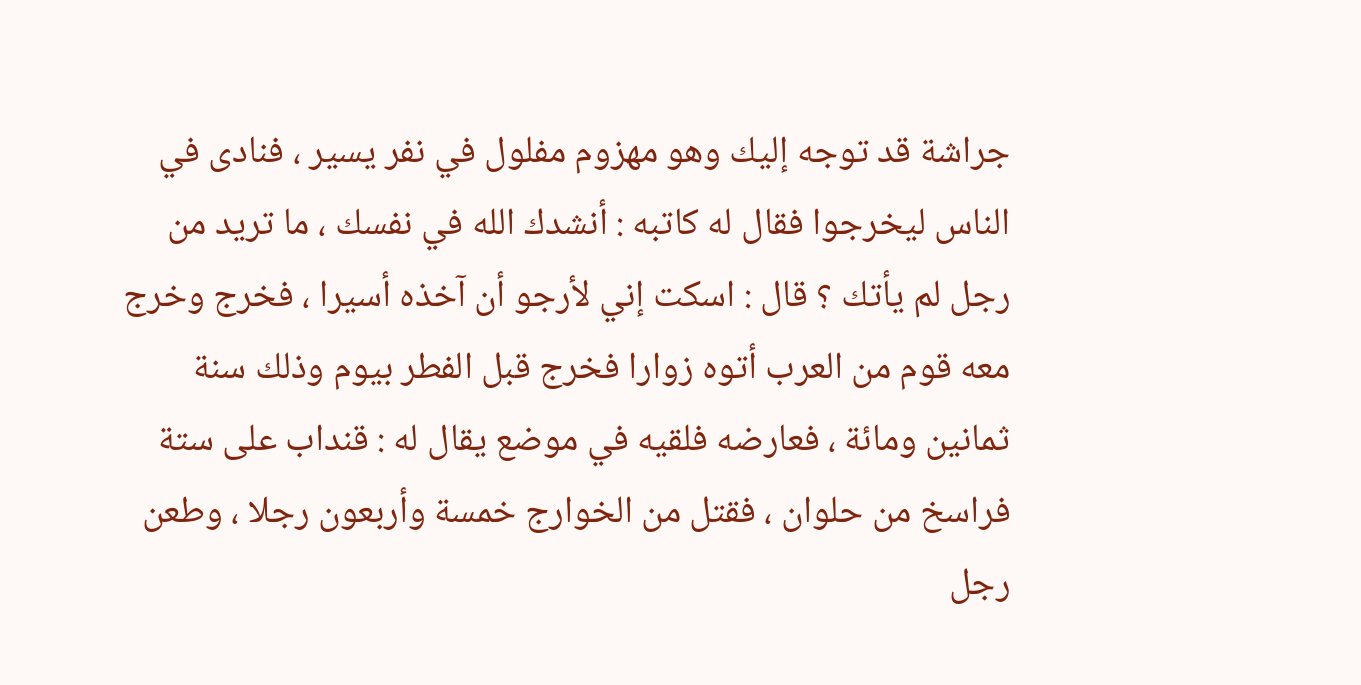جراشة قد توجه إليك وهو مهزوم مفلول في نفر يسير ، فنادى في الناس ليخرجوا فقال له كاتبه : أنشدك الله في نفسك ، ما تريد من رجل لم يأتك ؟ قال : اسكت إني لأرجو أن آخذه أسيرا ، فخرج وخرج معه قوم من العرب أتوه زوارا فخرج قبل الفطر بيوم وذلك سنة ثمانين ومائة ، فعارضه فلقيه في موضع يقال له : قنداب على ستة فراسخ من حلوان ، فقتل من الخوارج خمسة وأربعون رجلا ، وطعن رجل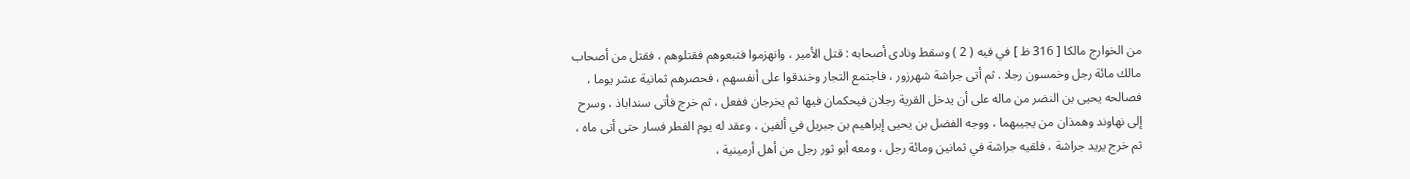من الخوارج مالكا [ 316 ظ ] في فيه ( 2 ) وسقط ونادى أصحابه : قتل الأمير ، وانهزموا فتبعوهم فقتلوهم ، فقتل من أصحاب مالك مائة رجل وخمسون رجلا . ثم أتى جراشة شهرزور ، فاجتمع التجار وخندقوا على أنفسهم ، فحصرهم ثمانية عشر يوما ، فصالحه يحيى بن النضر من ماله على أن يدخل القرية رجلان فيحكمان فيها ثم يخرجان ففعل ، ثم خرج فأتى سنداباذ ، وسرح إلى نهاوند وهمذان من يجيبهما ، ووجه الفضل بن يحيى إبراهيم بن جبريل في ألفين ، وعقد له يوم الفطر فسار حتى أتى ماه ، ثم خرج يريد جراشة ، فلقيه جراشة في ثمانين ومائة رجل ، ومعه أبو ثور رجل من أهل أرمينية ،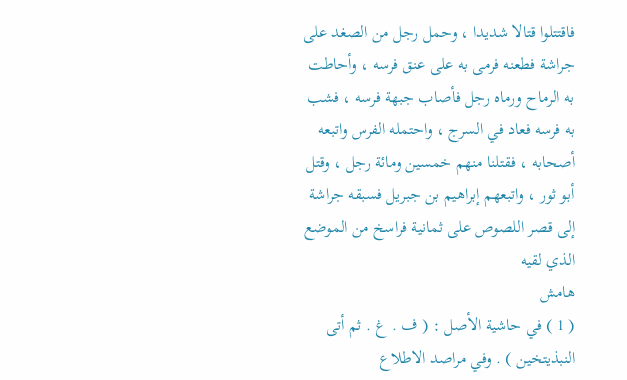فاقتتلوا قتالا شديدا ، وحمل رجل من الصغد على جراشة فطعنه فرمى به على عنق فرسه ، وأحاطت به الرماح ورماه رجل فأصاب جبهة فرسه ، فشب به فرسه فعاد في السرج ، واحتمله الفرس واتبعه أصحابه ، فقتلنا منهم خمسين ومائة رجل ، وقتل أبو ثور ، واتبعهم إبراهيم بن جبريل فسبقه جراشة إلى قصر اللصوص على ثمانية فراسخ من الموضع الذي لقيه
هامش
( 1 ) في حاشية الأصل : ( ف . غ . ثم أتى النبذيتخين ) . وفي مراصد الاطلاع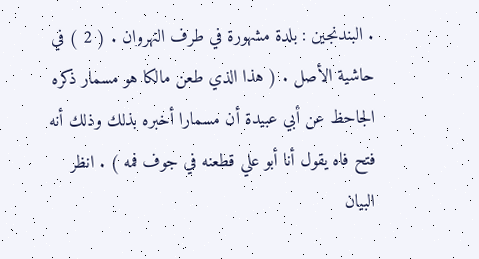. البندنجين : بلدة مشهورة في طرف النهروان . ( 2 ) في حاشية الأصل . ( هذا الذي طعن مالكا هو مسمار ذكره الجاحظ عن أبي عبيدة أن مسمارا أخبره بذلك وذلك أنه فتح فاه يقول أنا أبو علي قطعنه في جوف فمه ) . انظر البيان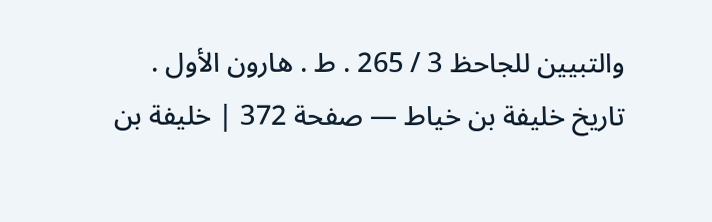والتبيين للجاحظ 3 / 265 . ط . هارون الأول .
تاريخ خليفة بن خياط — صفحة 372 | خليفة بن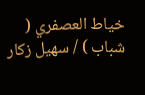خياط العصفري ( شباب ) / سهيل زكار